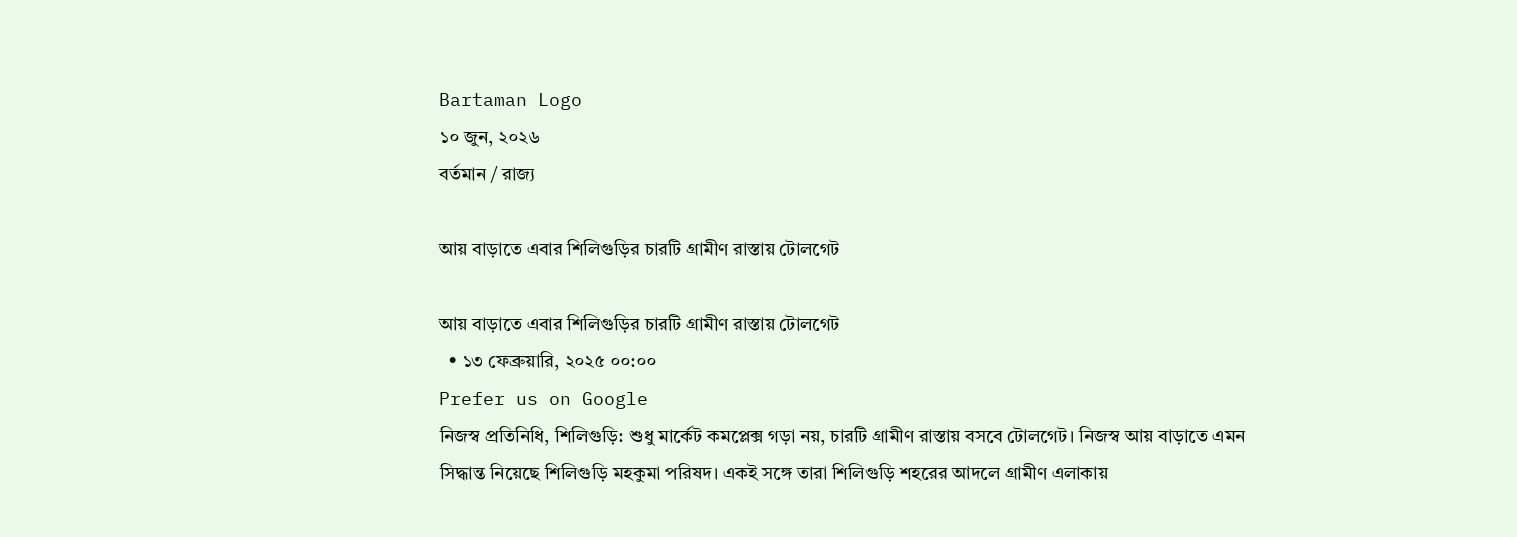Bartaman Logo
১০ জুন, ২০২৬
বর্তমান / রাজ্য

আয় বাড়াতে এবার শিলিগুড়ির চারটি গ্রামীণ রাস্তায় টোলগেট

আয় বাড়াতে এবার শিলিগুড়ির চারটি গ্রামীণ রাস্তায় টোলগেট
  • ১৩ ফেব্রুয়ারি, ২০২৫ ০০:০০
Prefer us on Google
নিজস্ব প্রতিনিধি, শিলিগুড়ি: শুধু মার্কেট কমপ্লেক্স গড়া নয়, চারটি গ্রামীণ রাস্তায় বসবে টোলগেট। নিজস্ব আয় বাড়াতে এমন সিদ্ধান্ত নিয়েছে শিলিগুড়ি মহকুমা পরিষদ। একই সঙ্গে তারা শিলিগুড়ি শহরের আদলে গ্রামীণ এলাকায়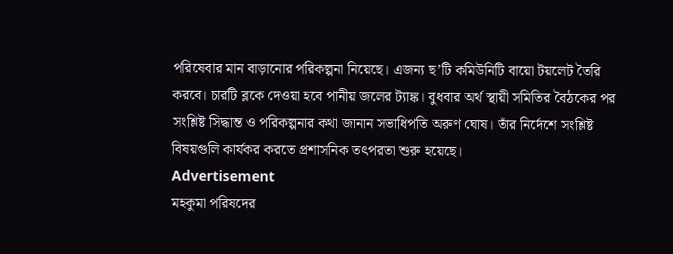পরিষেবার মান বাড়ানোর পরিকল্পনা নিয়েছে। এজন্য ছ’টি কমিউনিটি বায়ো টয়লেট তৈরি করবে। চারটি ব্লকে দেওয়া হবে পানীয় জলের ট্যাঙ্ক। বুধবার অর্থ স্থায়ী সমিতির বৈঠকের পর সংশ্লিষ্ট সিদ্ধান্ত ও পরিকল্পনার কথা জানান সভাধিপতি অরুণ ঘোষ। তাঁর নির্দেশে সংশ্লিষ্ট বিষয়গুলি কার্যকর করতে প্রশাসনিক তৎপরতা শুরু হয়েছে।
Advertisement
মহকুমা পরিষদের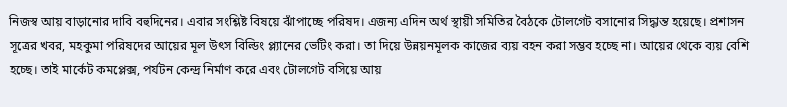নিজস্ব আয় বাড়ানোর দাবি বহুদিনের। এবার সংশ্লিষ্ট বিষয়ে ঝাঁপাচ্ছে পরিষদ। এজন্য এদিন অর্থ স্থায়ী সমিতির বৈঠকে টোলগেট বসানোর সিদ্ধান্ত হয়েছে। প্রশাসন সূত্রের খবর, মহকুমা পরিষদের আয়ের মূল উৎস বিল্ডিং প্ল্যানের ভেটিং করা। তা দিয়ে উন্নয়নমূলক কাজের ব্যয় বহন করা সম্ভব হচ্ছে না। আয়ের থেকে ব্যয় বেশি হচ্ছে। তাই মার্কেট কমপ্লেক্স, পর্যটন কেন্দ্র নির্মাণ করে এবং টোলগেট বসিয়ে আয়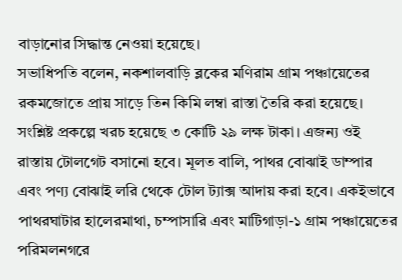বাড়ানোর সিদ্ধান্ত নেওয়া হয়েছে।
সভাধিপতি বলেন, নকশালবাড়ি ব্লকের মণিরাম গ্রাম পঞ্চায়েতের রকমজোতে প্রায় সাড়ে তিন কিমি লম্বা রাস্তা তৈরি করা হয়েছে। সংশ্লিষ্ট প্রকল্পে খরচ হয়েছে ৩ কোটি ২৯ লক্ষ টাকা। এজন্য ওই রাস্তায় টোলগেট বসানো হবে। মূলত বালি, পাথর বোঝাই ডাম্পার এবং পণ্য বোঝাই লরি থেকে টোল ট্যাক্স আদায় করা হবে। একইভাবে পাথরঘাটার হালেরমাথা, চম্পাসারি এবং মাটিগাড়া-১ গ্রাম পঞ্চায়েতের পরিমলনগরে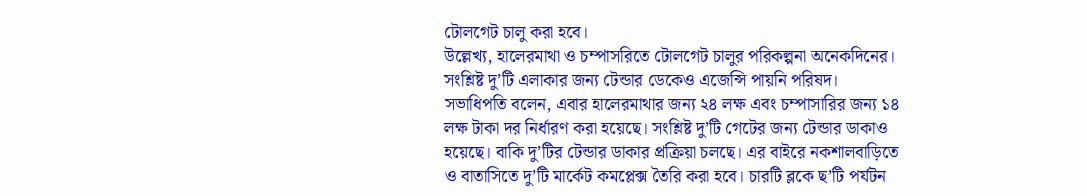টোলগেট চালু করা হবে।
উল্লেখ্য, হালেরমাথা ও চম্পাসরিতে টোলগেট চালুর পরিকল্পনা অনেকদিনের। সংশ্লিষ্ট দু’টি এলাকার জন্য টেন্ডার ডেকেও এজেন্সি পায়নি পরিষদ। সভাধিপতি বলেন, এবার হালেরমাথার জন্য ২৪ লক্ষ এবং চম্পাসারির জন্য ১৪ লক্ষ টাকা দর নির্ধারণ করা হয়েছে। সংশ্লিষ্ট দু’টি গেটের জন্য টেন্ডার ডাকাও হয়েছে। বাকি দু’টির টেন্ডার ডাকার প্রক্রিয়া চলছে। এর বাইরে নকশালবাড়িতে ও বাতাসিতে দু’টি মার্কেট কমপ্লেক্স তৈরি করা হবে। চারটি ব্লকে ছ’টি পর্যটন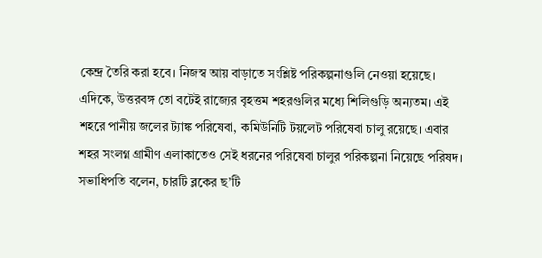কেন্দ্র তৈরি করা হবে। নিজস্ব আয় বাড়াতে সংশ্লিষ্ট পরিকল্পনাগুলি নেওয়া হয়েছে।
এদিকে, উত্তরবঙ্গ তো বটেই রাজ্যের বৃহত্তম শহরগুলির মধ্যে শিলিগুড়ি অন্যতম। এই শহরে পানীয় জলের ট্যাঙ্ক পরিষেবা, কমিউনিটি টয়লেট পরিষেবা চালু রয়েছে। এবার শহর সংলগ্ন গ্রামীণ এলাকাতেও সেই ধরনের পরিষেবা চালুর পরিকল্পনা নিয়েছে পরিষদ। সভাধিপতি বলেন, চারটি ব্লকের ছ’টি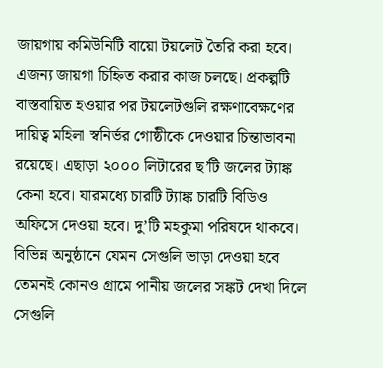জায়গায় কমিউনিটি বায়ো টয়লেট তৈরি করা হবে। এজন্য জায়গা চিহ্নিত করার কাজ চলছে। প্রকল্পটি বাস্তবায়িত হওয়ার পর টয়লেটগুলি রক্ষণাবেক্ষণের দায়িত্ব মহিলা স্বনির্ভর গোষ্ঠীকে দেওয়ার চিন্তাভাবনা রয়েছে। এছাড়া ২০০০ লিটারের ছ’টি জলের ট্যাঙ্ক কেনা হবে। যারমধ্যে চারটি ট্যাঙ্ক চারটি বিডিও অফিসে দেওয়া হবে। দু’টি মহকুমা পরিষদে থাকবে। বিভিন্ন অনুষ্ঠানে যেমন সেগুলি ভাড়া দেওয়া হবে তেমনই কোনও গ্রামে পানীয় জলের সঙ্কট দেখা দিলে সেগুলি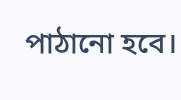পাঠানো হবে।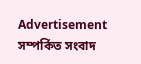Advertisement
সম্পর্কিত সংবাদ